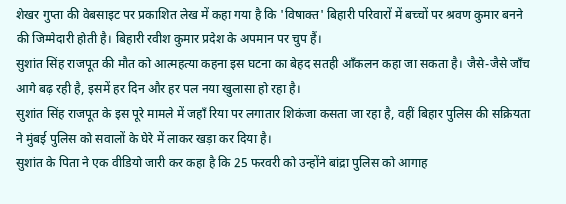शेखर गुप्ता की वेबसाइट पर प्रकाशित लेख में कहा गया है कि 'विषाक्त' बिहारी परिवारों में बच्चों पर श्रवण कुमार बनने की जिम्मेदारी होती है। बिहारी रवीश कुमार प्रदेश के अपमान पर चुप हैं।
सुशांत सिंह राजपूत की मौत को आत्महत्या कहना इस घटना का बेहद सतही आँकलन कहा जा सकता है। जैसे-जैसे जाँच आगे बढ़ रही है, इसमें हर दिन और हर पल नया खुलासा हो रहा है।
सुशांत सिंह राजपूत के इस पूरे मामले में जहाँ रिया पर लगातार शिकंजा कसता जा रहा है, वहीं बिहार पुलिस की सक्रियता ने मुंबई पुलिस को सवालों के घेरे में लाकर खड़ा कर दिया है।
सुशांत के पिता ने एक वीडियो जारी कर कहा है कि 25 फरवरी को उन्होंने बांद्रा पुलिस को आगाह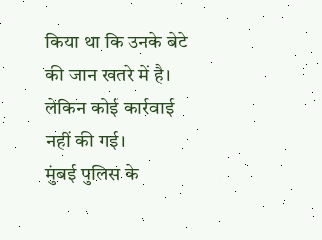किया था कि उनके बेटे की जान खतरे में है। लेकिन कोई कार्रवाई नहीं की गई।
मुंबई पुलिस के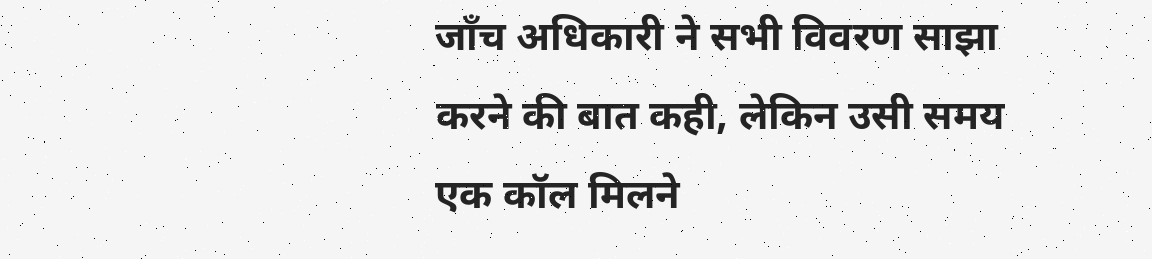जाँच अधिकारी ने सभी विवरण साझा करने की बात कही, लेकिन उसी समय एक कॉल मिलने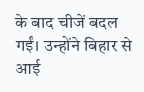के बाद चीजें बदल गईं। उन्होंने बिहार से आई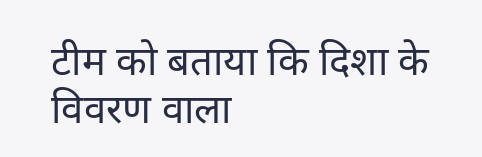टीम को बताया कि दिशा के विवरण वाला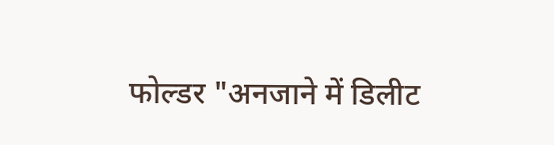फोल्डर "अनजाने में डिलीट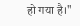हो गया है।"